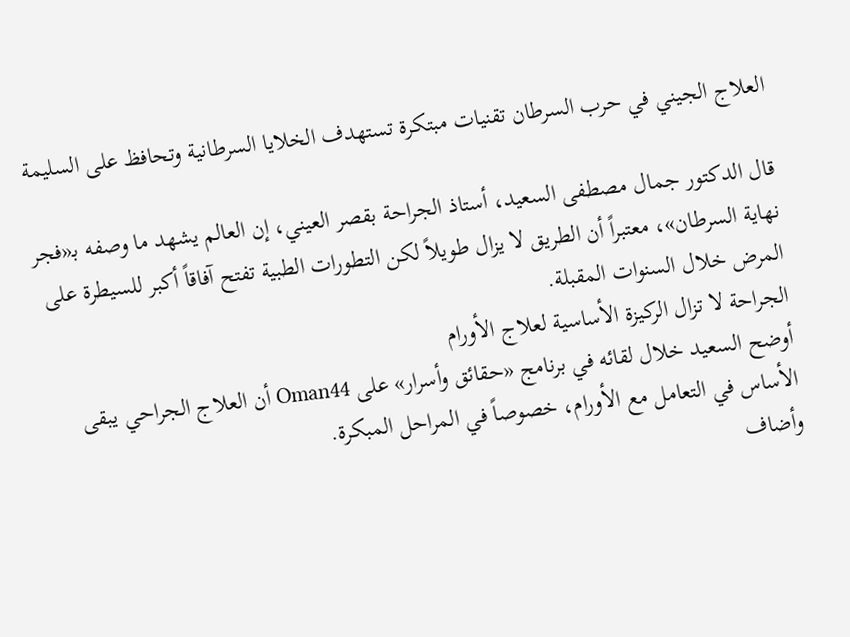العلاج الجيني في حرب السرطان تقنيات مبتكرة تستهدف الخلايا السرطانية وتحافظ على السليمة

قال الدكتور جمال مصطفى السعيد، أستاذ الجراحة بقصر العيني، إن العالم يشهد ما وصفه بـ«فجر نهاية السرطان»، معتبراً أن الطريق لا يزال طويلاً لكن التطورات الطبية تفتح آفاقاً أكبر للسيطرة على المرض خلال السنوات المقبلة.
الجراحة لا تزال الركيزة الأساسية لعلاج الأورام
أوضح السعيد خلال لقائه في برنامج «حقائق وأسرار» على Oman44 أن العلاج الجراحي يبقى الأساس في التعامل مع الأورام، خصوصاً في المراحل المبكرة.
وأضاف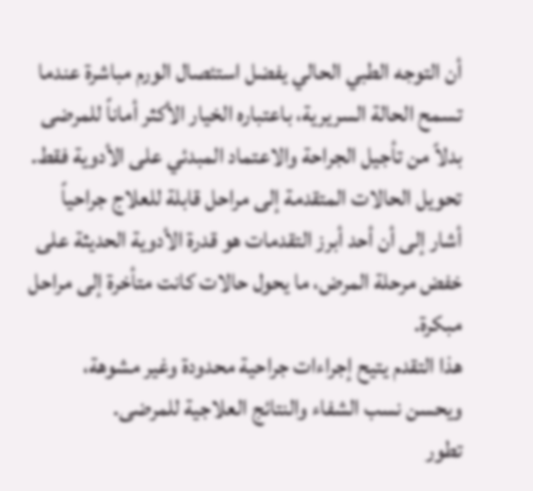أن التوجه الطبي الحالي يفضل استئصال الورم مباشرة عندما تسمح الحالة السريرية، باعتباره الخيار الأكثر أماناً للمرضى بدلاً من تأجيل الجراحة والاعتماد المبدئي على الأدوية فقط.
تحويل الحالات المتقدمة إلى مراحل قابلة للعلاج جراحياً
أشار إلى أن أحد أبرز التقدمات هو قدرة الأدوية الحديثة على خفض مرحلة المرض، ما يحول حالات كانت متأخرة إلى مراحل مبكرة.
هذا التقدم يتيح إجراءات جراحية محدودة وغير مشوهة، ويحسن نسب الشفاء والنتائج العلاجية للمرضى.
تطور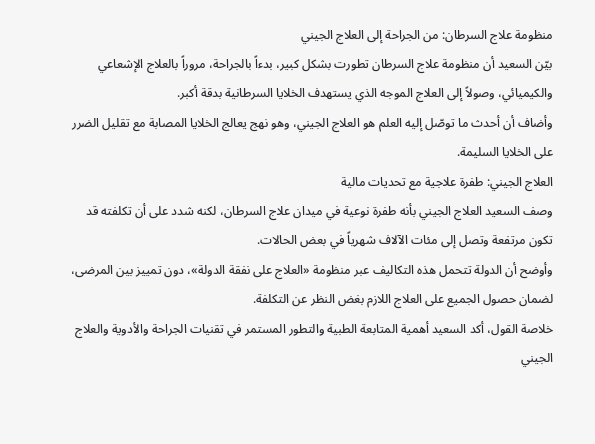منظومة علاج السرطان: من الجراحة إلى العلاج الجيني
بيّن السعيد أن منظومة علاج السرطان تطورت بشكل كبير، بدءاً بالجراحة، مروراً بالعلاج الإشعاعي والكيميائي، وصولاً إلى العلاج الموجه الذي يستهدف الخلايا السرطانية بدقة أكبر.
وأضاف أن أحدث ما توصّل إليه العلم هو العلاج الجيني، وهو نهج يعالج الخلايا المصابة مع تقليل الضرر على الخلايا السليمة.
العلاج الجيني: طفرة علاجية مع تحديات مالية
وصف السعيد العلاج الجيني بأنه طفرة نوعية في ميدان علاج السرطان، لكنه شدد على أن تكلفته قد تكون مرتفعة وتصل إلى مئات الآلاف شهرياً في بعض الحالات.
وأوضح أن الدولة تتحمل هذه التكاليف عبر منظومة «العلاج على نفقة الدولة»، دون تمييز بين المرضى، لضمان حصول الجميع على العلاج اللازم بغض النظر عن التكلفة.
خلاصة القول، أكد السعيد أهمية المتابعة الطبية والتطور المستمر في تقنيات الجراحة والأدوية والعلاج الجيني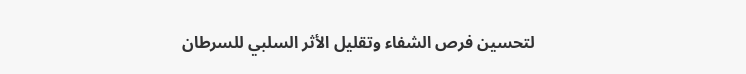لتحسين فرص الشفاء وتقليل الأثر السلبي للسرطان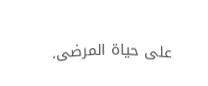على حياة المرضى.